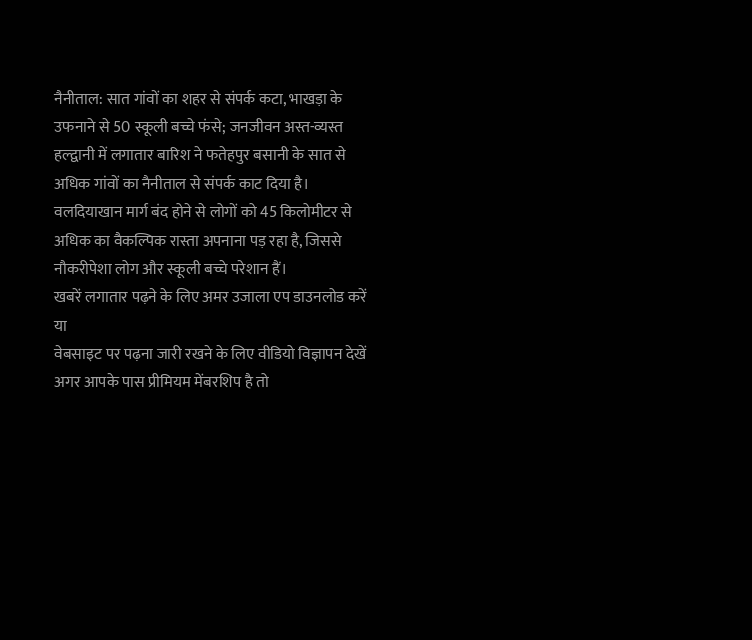नैनीताल: सात गांवों का शहर से संपर्क कटा, भाखड़ा के उफनाने से 50 स्कूली बच्चे फंसे; जनजीवन अस्त-व्यस्त
हल्द्वानी में लगातार बारिश ने फतेहपुर बसानी के सात से अधिक गांवों का नैनीताल से संपर्क काट दिया है। वलदियाखान मार्ग बंद होने से लोगों को 45 किलोमीटर से अधिक का वैकल्पिक रास्ता अपनाना पड़ रहा है, जिससे नौकरीपेशा लोग और स्कूली बच्चे परेशान हैं।
खबरें लगातार पढ़ने के लिए अमर उजाला एप डाउनलोड करें
या
वेबसाइट पर पढ़ना जारी रखने के लिए वीडियो विज्ञापन देखें
अगर आपके पास प्रीमियम मेंबरशिप है तो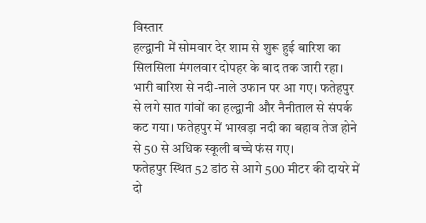विस्तार
हल्द्वानी में सोमवार देर शाम से शुरू हुई बारिश का सिलसिला मंगलवार दोपहर के बाद तक जारी रहा। भारी बारिश से नदी-नाले उफान पर आ गए। फतेहपुर से लगे सात गांवों का हल्द्वानी और नैनीताल से संपर्क कट गया। फतेहपुर में भाखड़ा नदी का बहाव तेज होने से 50 से अधिक स्कूली बच्चे फंस गए।
फतेहपुर स्थित 52 डांठ से आगे 500 मीटर की दायरे में दो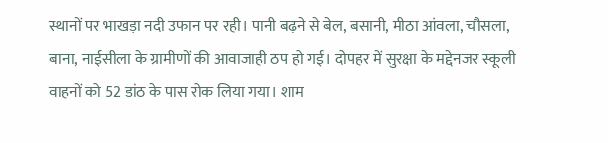स्थानों पर भाखड़ा नदी उफान पर रही। पानी बढ़ने से बेल, बसानी, मीठा आंवला, चौसला, बाना, नाईसीला के ग्रामीणों की आवाजाही ठप हो गई। दोपहर में सुरक्षा के मद्देनजर स्कूली वाहनों को 52 डांठ के पास रोक लिया गया। शाम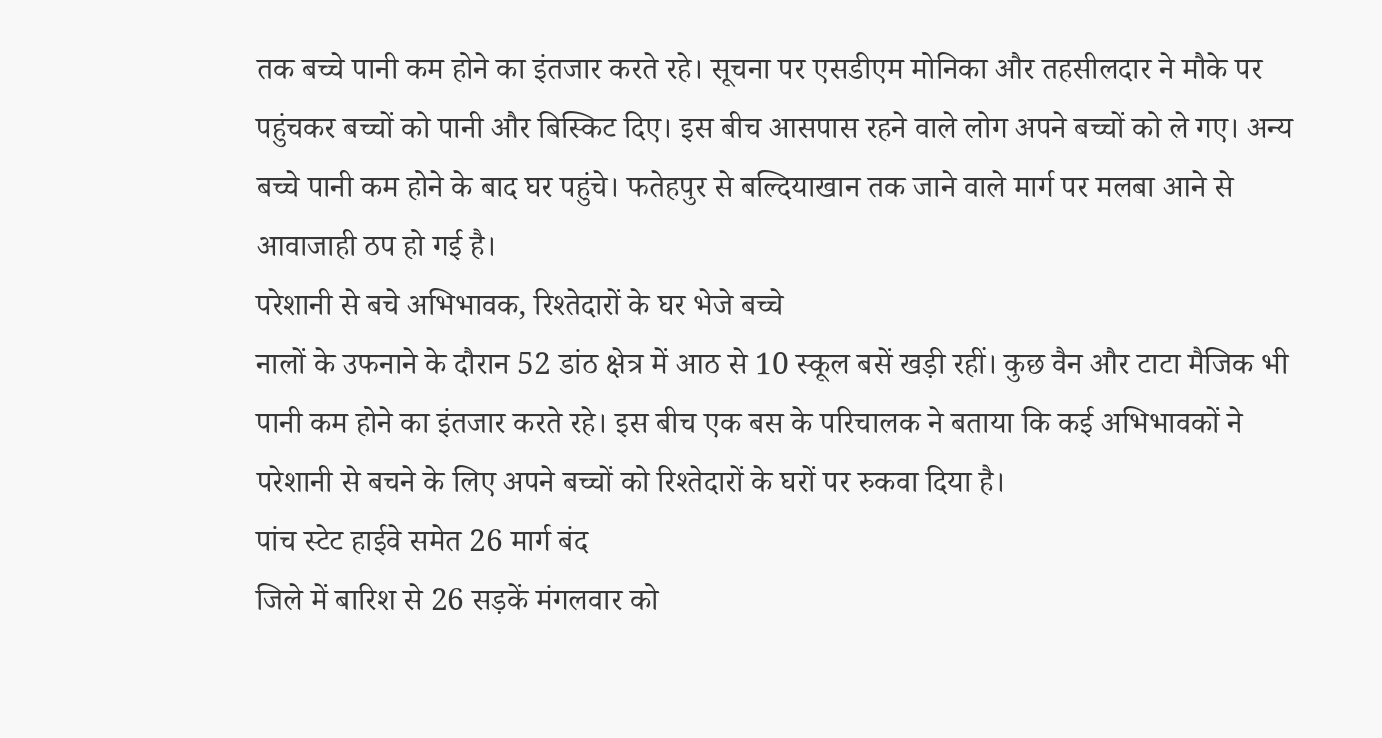तक बच्चे पानी कम होने का इंतजार करते रहे। सूचना पर एसडीएम मोनिका और तहसीलदार ने मौके पर पहुंचकर बच्चों को पानी और बिस्किट दिए। इस बीच आसपास रहने वाले लोग अपने बच्चों को ले गए। अन्य बच्चे पानी कम होने के बाद घर पहुंचे। फतेहपुर से बल्दियाखान तक जाने वाले मार्ग पर मलबा आने से आवाजाही ठप हो गई है।
परेशानी से बचे अभिभावक, रिश्तेदारों के घर भेजे बच्चे
नालों के उफनाने के दौरान 52 डांठ क्षेत्र में आठ से 10 स्कूल बसें खड़ी रहीं। कुछ वैन और टाटा मैजिक भी पानी कम होने का इंतजार करते रहे। इस बीच एक बस के परिचालक ने बताया कि कई अभिभावकों ने परेशानी से बचने के लिए अपने बच्चों को रिश्तेदारों के घरों पर रुकवा दिया है।
पांच स्टेट हाईवे समेत 26 मार्ग बंद
जिले में बारिश से 26 सड़कें मंगलवार को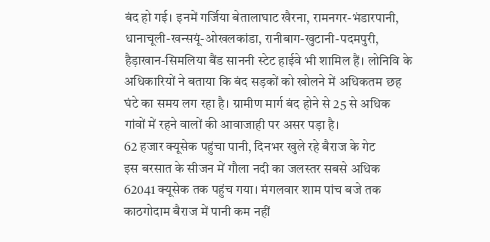बंद हो गई। इनमें गर्जिया बेतालाघाट खैरना, रामनगर-भंडारपानी, धानाचूली-खन्सयूं-ओखलकांडा, रानीबाग-खुटानी-पदमपुरी, हैड़ाखान-सिमलिया बैंड साननी स्टेट हाईवे भी शामिल हैं। लोनिवि के अधिकारियों ने बताया कि बंद सड़कों को खोलने में अधिकतम छह घंटे का समय लग रहा है। ग्रामीण मार्ग बंद होने से 25 से अधिक गांवों में रहने वालों की आवाजाही पर असर पड़ा है।
62 हजार क्यूसेक पहुंचा पानी, दिनभर खुले रहे बैराज के गेट
इस बरसात के सीजन में गौला नदी का जलस्तर सबसे अधिक 62041 क्यूसेक तक पहुंच गया। मंगलवार शाम पांच बजे तक काठगोदाम बैराज में पानी कम नहीं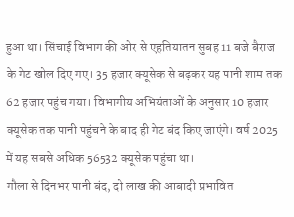हुआ था। सिंचाई विभाग की ओर से एहतियातन सुबह 11 बजे बैराज के गेट खोल दिए गए। 35 हजार क्यूसेक से बढ़कर यह पानी शाम तक 62 हजार पहुंच गया। विभागीय अभियंताओं के अनुसार 10 हजार क्यूसेक तक पानी पहुंचने के बाद ही गेट बंद किए जाएंगे। वर्ष 2025 में यह सबसे अधिक 56532 क्यूसेक पहुंचा था।
गौला से दिनभर पानी बंद, दो लाख की आबादी प्रभावित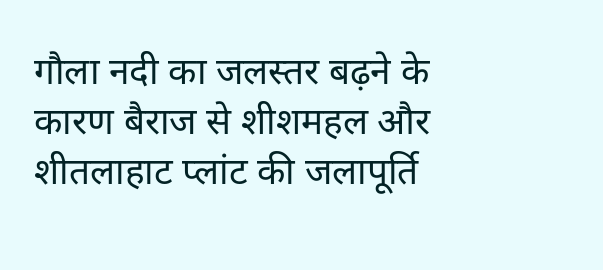गौला नदी का जलस्तर बढ़ने के कारण बैराज से शीशमहल और शीतलाहाट प्लांट की जलापूर्ति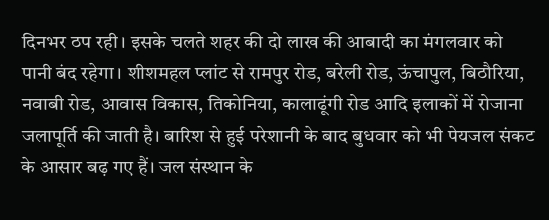दिनभर ठप रही। इसके चलते शहर की दो लाख की आबादी का मंगलवार को पानी बंद रहेगा। शीशमहल प्लांट से रामपुर रोड, बरेली रोड, ऊंचापुल, बिठौरिया, नवाबी रोड, आवास विकास, तिकोनिया, कालाढूंगी रोड आदि इलाकों में रोजाना जलापूर्ति की जाती है। बारिश से हुई परेशानी के बाद बुधवार को भी पेयजल संकट के आसार बढ़ गए हैं। जल संस्थान के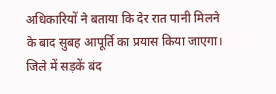अधिकारियों ने बताया कि देर रात पानी मिलने के बाद सुबह आपूर्ति का प्रयास किया जाएगा।
जिले में सड़कें बंद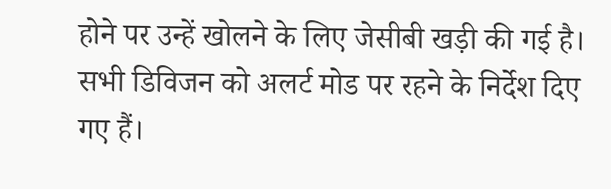होने पर उन्हें खोलने के लिए जेसीबी खड़ी की गई है। सभी डिविजन को अलर्ट मोड पर रहने के निर्देश दिए गए हैं।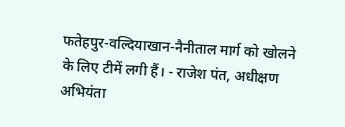फतेहपुर-वल्दियाखान-नैनीताल मार्ग को खोलने के लिए टीमें लगी हैं। - राजेश पंत, अधीक्षण अभियंता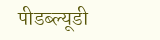पीडब्ल्यूडी